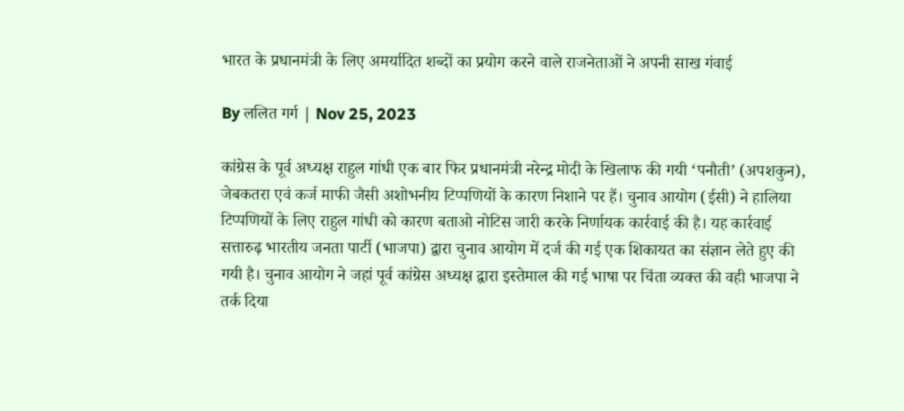भारत के प्रधानमंत्री के लिए अमर्यादित शब्दों का प्रयोग करने वाले राजनेताओं ने अपनी साख गंवाई

By ललित गर्ग | Nov 25, 2023

कांग्रेस के पूर्व अध्यक्ष राहुल गांधी एक बार फिर प्रधानमंत्री नरेन्द्र मोदी के खिलाफ की गयी ‘पनौती’ (अपशकुन), जेबकतरा एवं कर्ज माफी जैसी अशोभनीय टिप्पणियों के कारण निशाने पर हैं। चुनाव आयोग (ईसी) ने हालिया टिप्पणियों के लिए राहुल गांधी को कारण बताओ नोटिस जारी करके निर्णायक कार्रवाई की है। यह कार्रवाई सत्तारुढ़ भारतीय जनता पार्टी (भाजपा) द्वारा चुनाव आयोग में दर्ज की गई एक शिकायत का संज्ञान लेते हुए की गयी है। चुनाव आयोग ने जहां पूर्व कांग्रेस अध्यक्ष द्वारा इस्तेमाल की गई भाषा पर चिंता व्यक्त की वही भाजपा ने तर्क दिया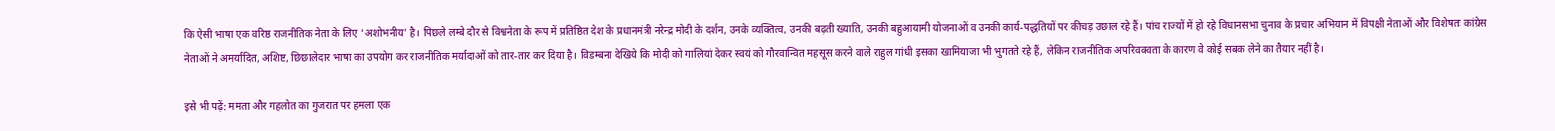कि ऐसी भाषा एक वरिष्ठ राजनीतिक नेता के लिए ‘अशोभनीय’ है। पिछले लम्बे दौर से विश्वनेता के रूप में प्रतिष्ठित देश के प्रधानमंत्री नरेन्द्र मोदी के दर्शन, उनके व्यक्तित्व, उनकी बढ़ती ख्याति, उनकी बहुआयामी योजनाओं व उनकी कार्य-पद्धतियों पर कीचड़ उछाल रहे हैं। पांच राज्यों में हो रहे विधानसभा चुनाव के प्रचार अभियान में विपक्षी नेताओं और विशेषतः कांग्रेस नेताओं ने अमर्यादित, अशिष्ट, छिछालेदार भाषा का उपयोग कर राजनीतिक मर्यादाओं को तार-तार कर दिया है। विडम्बना देखिये कि मोदी को गालियां देकर स्वयं को गौरवान्वित महसूस करने वाले राहुल गांधी इसका खामियाजा भी भुगतते रहे हैं, लेकिन राजनीतिक अपरिवक्वता के कारण वे कोई सबक लेने का तैयार नहीं है।

इसे भी पढ़ें: ममता और गहलोत का गुजरात पर हमला एक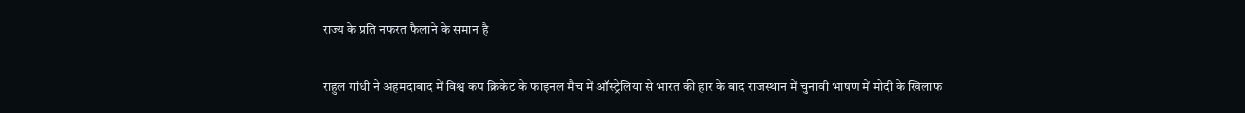राज्य के प्रति नफरत फैलाने के समान है

राहुल गांधी ने अहमदाबाद में विश्व कप क्रिकेट के फाइनल मैच में ऑस्ट्रेलिया से भारत की हार के बाद राजस्थान में चुनावी भाषण में मोदी के खिलाफ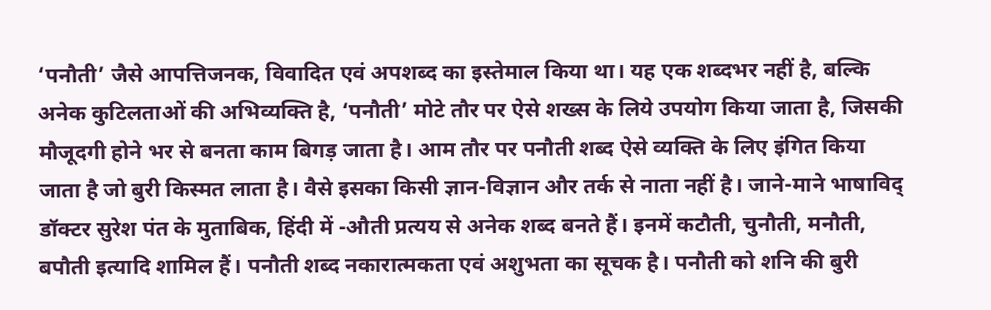‘पनौती’ जैसे आपत्तिजनक, विवादित एवं अपशब्द का इस्तेमाल किया था। यह एक शब्दभर नहीं है, बल्कि अनेक कुटिलताओं की अभिव्यक्ति है, ‘पनौती’ मोटे तौर पर ऐसे शख्स के लिये उपयोग किया जाता है, जिसकी मौजूदगी होने भर से बनता काम बिगड़ जाता है। आम तौर पर पनौती शब्द ऐसे व्यक्ति के लिए इंगित किया जाता है जो बुरी किस्मत लाता है। वैसे इसका किसी ज्ञान-विज्ञान और तर्क से नाता नहीं है। जाने-माने भाषाविद् डॉक्टर सुरेश पंत के मुताबिक, हिंदी में -औती प्रत्यय से अनेक शब्द बनते हैं। इनमें कटौती, चुनौती, मनौती, बपौती इत्यादि शामिल हैं। पनौती शब्द नकारात्मकता एवं अशुभता का सूचक है। पनौती को शनि की बुरी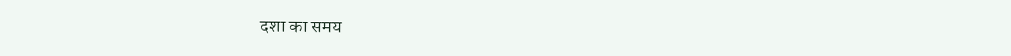दशा का समय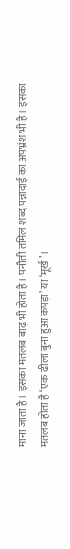माना जाता है। इसका मतलब बाढ़ भी होता है। पनौती तमिल शब्द पन्नादाई का अपभ्रंश भी है। इसका मतलब होता है ‘एक ढीला बुना हुआ कपड़ा’ या ‘मूर्ख’।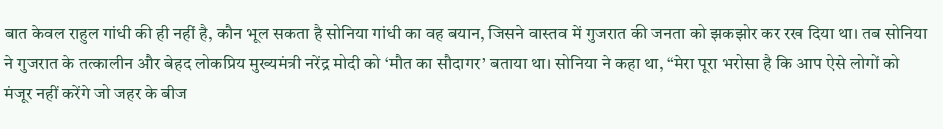बात केवल राहुल गांधी की ही नहीं है, कौन भूल सकता है सोनिया गांधी का वह बयान, जिसने वास्तव में गुजरात की जनता को झकझोर कर रख दिया था। तब सोनिया ने गुजरात के तत्कालीन और बेहद लोकप्रिय मुख्यमंत्री नरेंद्र मोदी को ‘मौत का सौदागर’ बताया था। सोनिया ने कहा था, “मेरा पूरा भरोसा है कि आप ऐसे लोगों को मंजूर नहीं करेंगे जो जहर के बीज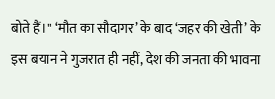बोते हैं।'' ‘मौत का सौदागर’ के बाद ‘जहर की खेती’ के इस बयान ने गुजरात ही नहीं, देश की जनता की भावना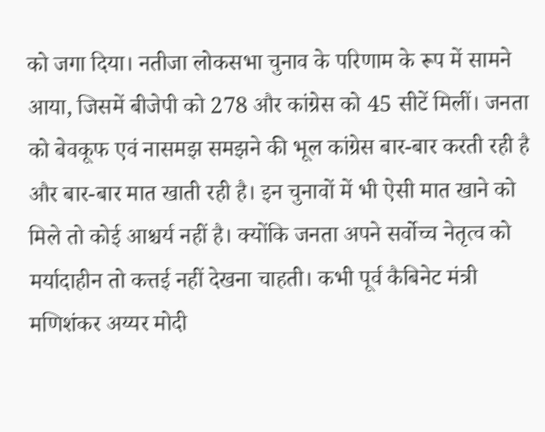को जगा दिया। नतीजा लोकसभा चुनाव के परिणाम के रूप में सामने आया, जिसमें बीजेपी को 278 और कांग्रेस को 45 सीटें मिलीं। जनता को बेवकूफ एवं नासमझ समझने की भूल कांग्रेस बार-बार करती रही है और बार-बार मात खाती रही है। इन चुनावों में भी ऐसी मात खाने को मिले तो कोई आश्चर्य नहीं है। क्योंकि जनता अपने सर्वोच्च नेतृत्व को मर्यादाहीन तो कत्तई नहीं देखना चाहती। कभी पूर्व कैबिनेट मंत्री मणिशंकर अय्यर मोदी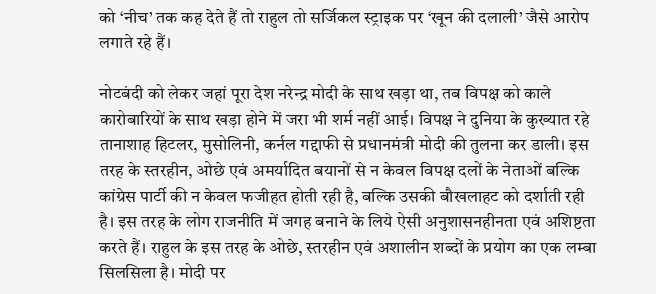को ‘नीच’ तक कह देते हैं तो राहुल तो सर्जिकल स्ट्राइक पर ‘खून की दलाली’ जैसे आरोप लगाते रहे हैं।

नोटबंदी को लेकर जहां पूरा देश नरेन्द्र मोदी के साथ खड़ा था, तब विपक्ष को काले कारोबारियों के साथ खड़ा होने में जरा भी शर्म नहीं आई। विपक्ष ने दुनिया के कुख्यात रहे तानाशाह हिटलर, मुसोलिनी, कर्नल गद्दाफी से प्रधानमंत्री मोदी की तुलना कर डाली। इस तरह के स्तरहीन, ओछे एवं अमर्यादित बयानों से न केवल विपक्ष दलों के नेताओं बल्कि कांग्रेस पार्टी की न केवल फजीहत होती रही है, बल्कि उसकी बौखलाहट को दर्शाती रही है। इस तरह के लोग राजनीति में जगह बनाने के लिये ऐसी अनुशासनहीनता एवं अशिष्टता करते हैं। राहुल के इस तरह के ओछे, स्तरहीन एवं अशालीन शब्दों के प्रयोग का एक लम्बा सिलसिला है। मोदी पर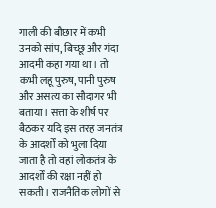गाली की बौछार में कभी उनको सांप, बिच्छू और गंदा आदमी कहा गया था। तो कभी लहू पुरुष, पानी पुरुष और असत्य का सौदागर भी बताया। सत्ता के शीर्ष पर बैठकर यदि इस तरह जनतंत्र के आदर्शों को भुला दिया जाता है तो वहां लोकतंत्र के आदर्शों की रक्षा नहीं हो सकती। राजनैतिक लोगों से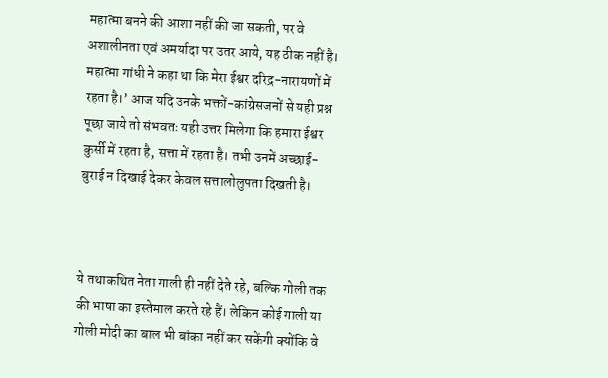महात्मा बनने की आशा नहीं की जा सकती, पर वे अशालीनता एवं अमर्यादा पर उतर आये, यह ठीक नहीं है। महात्मा गांधी ने कहा था कि मेरा ईश्वर दरिद्र-नारायणों में रहता है।’ आज यदि उनके भक्तों-कांग्रेसजनों से यही प्रश्न पूछा जाये तो संभवतः यही उत्तर मिलेगा कि हमारा ईश्वर कुर्सी में रहता है, सत्ता में रहता है। तभी उनमें अच्छाई-बुराई न दिखाई देकर केवल सत्तालोलुपता दिखती है।



ये तथाकथित नेता गाली ही नहीं देते रहे, बल्कि गोली तक की भाषा का इस्तेमाल करते रहे हैं। लेकिन कोई गाली या गोली मोदी का बाल भी बांका नहीं कर सकेंगी क्योंकि वे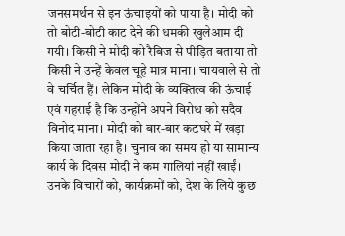जनसमर्थन से इन ऊंचाइयों को पाया है। मोदी को तो बोटी-बोटी काट देने की धमकी खुलेआम दी गयी। किसी ने मोदी को रैबिज से पीड़ित बताया तो किसी ने उन्हें केवल चूहे मात्र माना। चायवाले से तो वे चर्चित हैं। लेकिन मोदी के व्यक्तित्व की ऊंचाई एवं गहराई है कि उन्होंने अपने विरोध को सदैव विनोद माना। मोदी को बार-बार कटघरे में खड़ा किया जाता रहा है। चुनाव का समय हो या सामान्य कार्य के दिवस मोदी ने कम गालियां नहीं खाईं। उनके विचारों को, कार्यक्रमों को, देश के लिये कुछ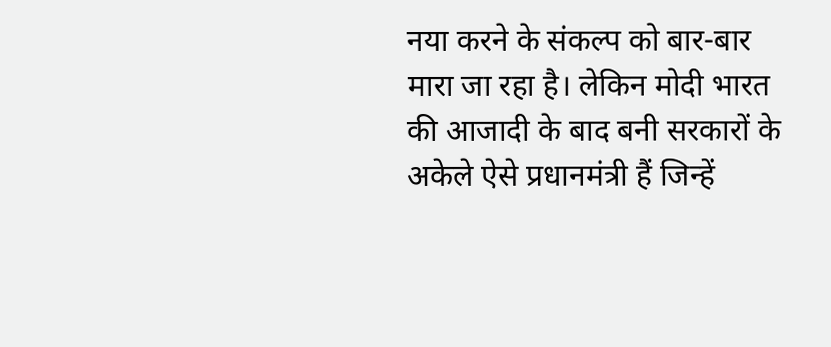नया करने के संकल्प को बार-बार मारा जा रहा है। लेकिन मोदी भारत की आजादी के बाद बनी सरकारों के अकेले ऐसे प्रधानमंत्री हैं जिन्हें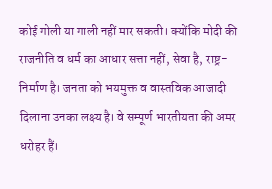कोई गोली या गाली नहीं मार सकती। क्योंकि मोदी की राजनीति व धर्म का आधार सत्ता नहीं, सेवा है, राष्ट्र-निर्माण है। जनता को भयमुक्त व वास्तविक आजादी दिलाना उनका लक्ष्य है। वे सम्पूर्ण भारतीयता की अमर धरोहर हैं।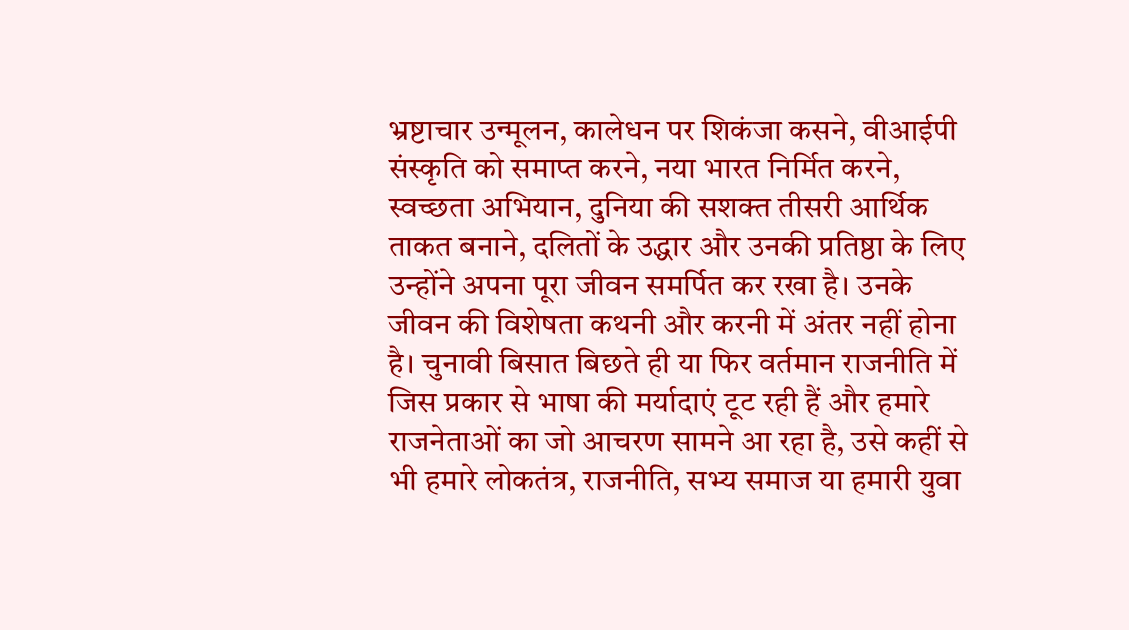भ्रष्टाचार उन्मूलन, कालेधन पर शिकंजा कसने, वीआईपी संस्कृति को समाप्त करने, नया भारत निर्मित करने, स्वच्छता अभियान, दुनिया की सशक्त तीसरी आर्थिक ताकत बनाने, दलितों के उद्धार और उनकी प्रतिष्ठा के लिए उन्होंने अपना पूरा जीवन समर्पित कर रखा है। उनके जीवन की विशेषता कथनी और करनी में अंतर नहीं होना है। चुनावी बिसात बिछते ही या फिर वर्तमान राजनीति में जिस प्रकार से भाषा की मर्यादाएं टूट रही हैं और हमारे राजनेताओं का जो आचरण सामने आ रहा है, उसे कहीं से भी हमारे लोकतंत्र, राजनीति, सभ्य समाज या हमारी युवा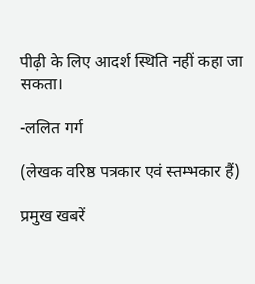पीढ़ी के लिए आदर्श स्थिति नहीं कहा जा सकता।

-ललित गर्ग

(लेखक वरिष्ठ पत्रकार एवं स्तम्भकार हैं)

प्रमुख खबरें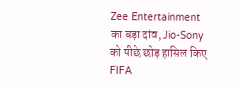Zee Entertainment का बड़ा दांव, Jio-Sony को पीछे छोड़ हासिल किए FIFA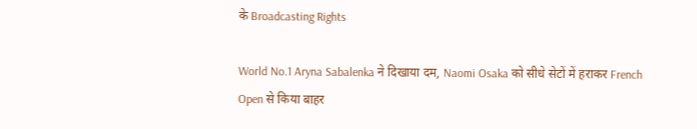के Broadcasting Rights

World No.1 Aryna Sabalenka ने दिखाया दम, Naomi Osaka को सीधे सेटों में हराकर French Open से किया बाहर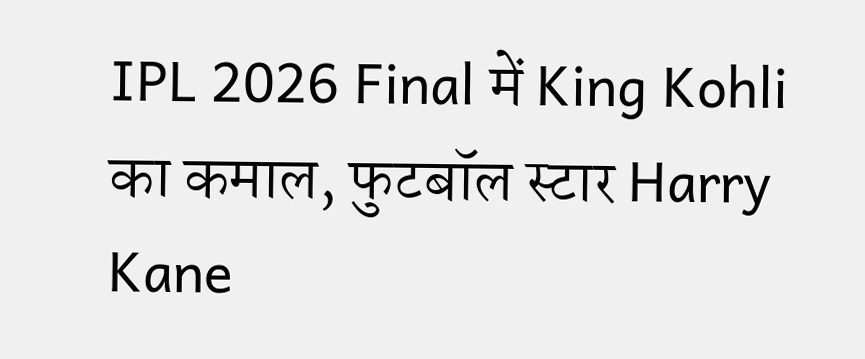IPL 2026 Final में King Kohli का कमाल, फुटबॉल स्टार Harry Kane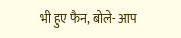भी हुए फैन, बोले- आप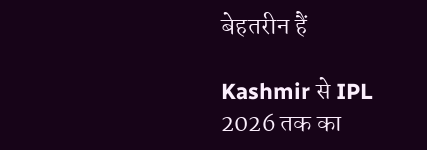बेहतरीन हैं

Kashmir से IPL 2026 तक का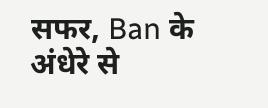सफर, Ban के अंधेरे से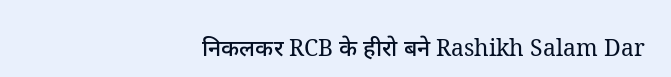निकलकर RCB के हीरो बने Rashikh Salam Dar